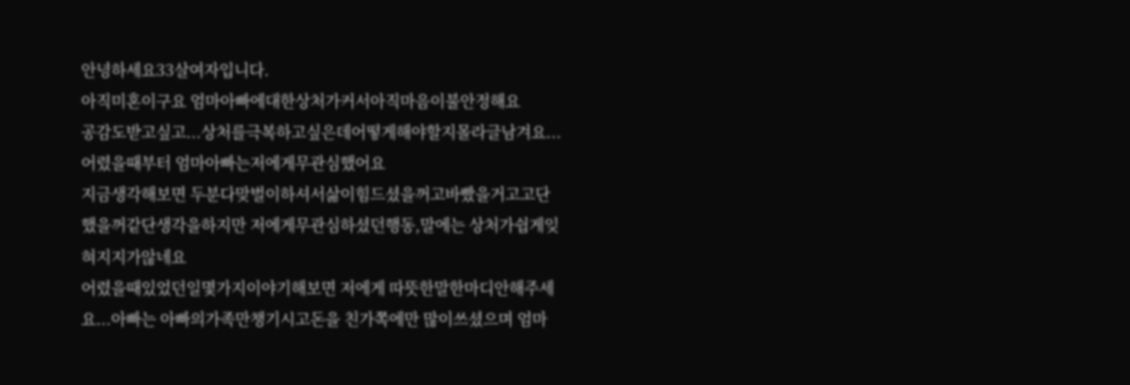안녕하세요33살여자입니다.
아직미혼이구요 엄마아빠에대한상처가커서아직마음이불안정해요
공감도받고싶고...상처를극복하고싶은데어떻게해야할지몰라글남겨요...
어렸을때부터 엄마아빠는저에게무관심했어요
지금생각해보면 두분다맞벌이하셔서삶이힘드셨을꺼고바빴을거고고단했을꺼같단생각을하지만 저에게무관심하셨던행동,말에는 상처가쉽게잊혀지지가않네요
어렸을때있었던일몇가지이야기해보면 저에게 따뜻한말한마디안해주세요...아빠는 아빠의가족만챙기시고돈을 친가쪽에만 많이쓰셨으며 엄마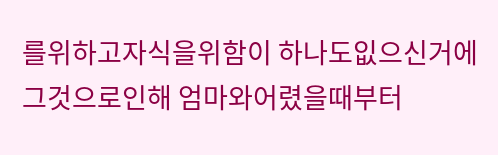를위하고자식을위함이 하나도잆으신거에 그것으로인해 엄마와어렸을때부터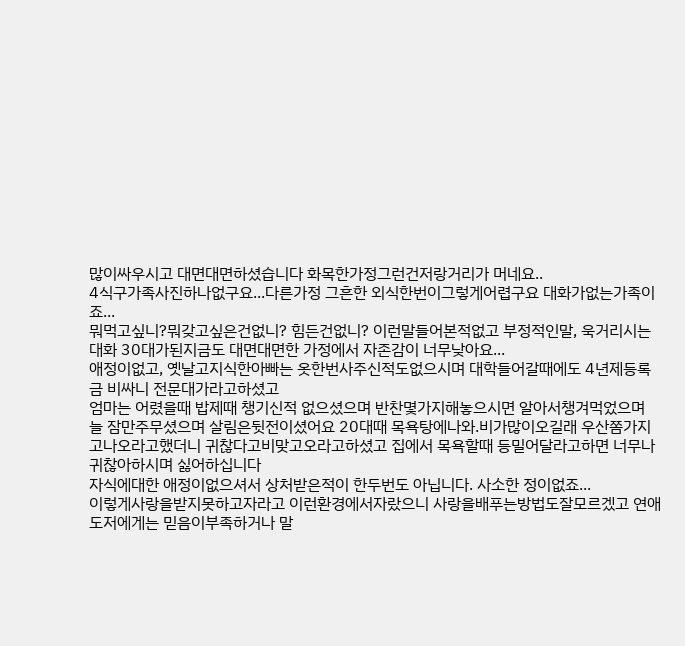많이싸우시고 대면대면하셨습니다 화목한가정그런건저랑거리가 머네요..
4식구가족사진하나없구요...다른가정 그흔한 외식한번이그렇게어렵구요 대화가없는가족이죠...
뭐먹고싶니?뭐갖고싶은건없니? 힘든건없니? 이런말들어본적없고 부정적인말, 욱거리시는 대화 30대가된지금도 대면대면한 가정에서 자존감이 너무낮아요...
애정이없고, 옛날고지식한아빠는 옷한번사주신적도없으시며 대학들어갈때에도 4년제등록금 비싸니 전문대가라고하셨고
엄마는 어렸을때 밥제때 챙기신적 없으셨으며 반찬몇가지해놓으시면 알아서챙겨먹었으며 늘 잠만주무셨으며 살림은뒷전이셨어요 20대때 목욕탕에나와.비가많이오길래 우산쫌가지고나오라고했더니 귀찮다고비맞고오라고하셨고 집에서 목욕할때 등밀어달라고하면 너무나 귀찮아하시며 싫어하십니다
자식에대한 애정이없으셔서 상처받은적이 한두번도 아닙니다. 사소한 정이없죠...
이렇게사랑을받지못하고자라고 이런환경에서자랐으니 사랑을배푸는방법도잘모르겠고 연애도저에게는 믿음이부족하거나 말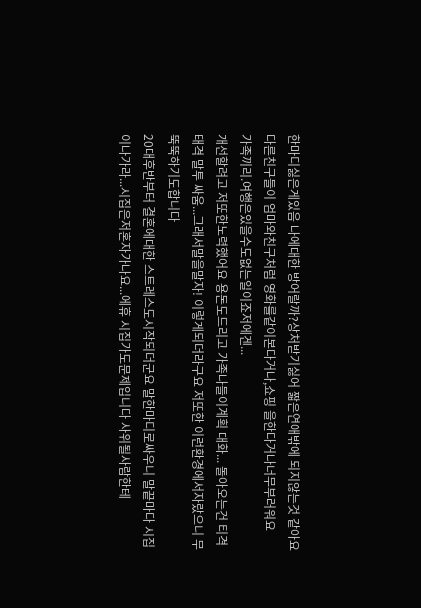한마디싫은게있음 나에대한 방어랄까?상처받기싫어 짧은연애밖에 되지않는것 같아요
다른친구들이 엄마와친구처럼 영화를같이본다거나,쇼핑 을한다거나너무부러워요
가족끼리.여행은있을수도없는일이죠저에겐...
개선할려고 저또한노력했어요 용돈도드리고 가족나들이계획 대화... 돌아오는건 티격태격 말투 싸움...그래서말을말자! 이렇게되더라구요 저또한 이런환경에서자랐으니 무뚝뚝하기도합니다
20대후반부터 결혼에대한 스트레스도시작되더군요 말한마디로싸우니 말끝마다 시집이나가라...시집은저혼자가나요...에휴 시집가도문제입니다 사위될사람한테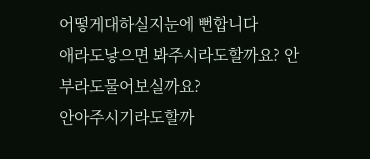어떻게대하실지눈에 뻔합니다
애라도낳으면 봐주시라도할까요? 안부라도물어보실까요?
안아주시기라도할까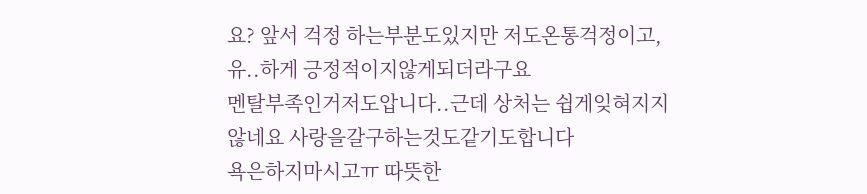요? 앞서 걱정 하는부분도있지만 저도온통걱정이고, 유..하게 긍정적이지않게되더라구요
멘탈부족인거저도압니다..근데 상처는 쉽게잊혀지지않네요 사랑을갈구하는것도같기도합니다
욕은하지마시고ㅠ 따뜻한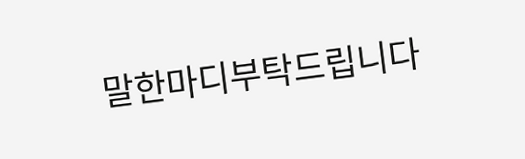말한마디부탁드립니다